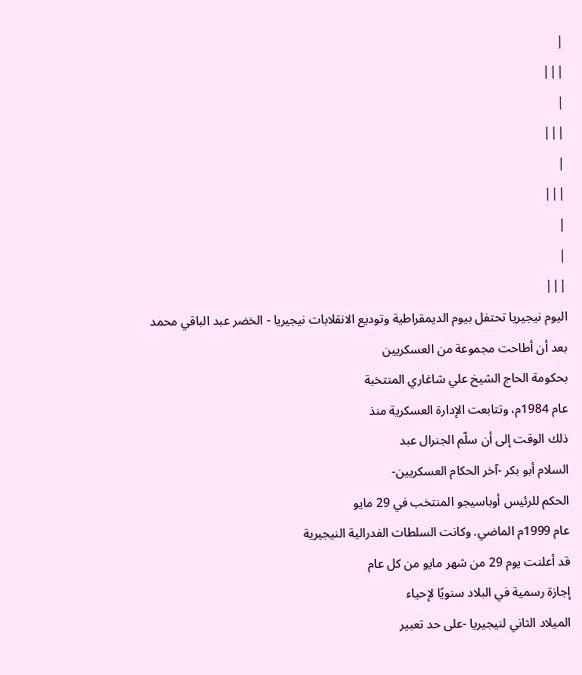|
|||
|
|||
|
|||
|
|
|||
اليوم نيجيريا تحتفل بيوم الديمقراطية وتوديع الانقلابات نيجيريا - الخضر عبد الباقي محمد
بعد أن أطاحت مجموعة من العسكريين
بحكومة الحاج الشيخ علي شاغاري المنتخبة
عام 1984م، وتتابعت الإدارة العسكرية منذ
ذلك الوقت إلى أن سلّم الجنرال عبد
السلام أبو بكر -آخر الحكام العسكريين-
الحكم للرئيس أوباسيجو المنتخب في 29 مايو
عام 1999م الماضي. وكانت السلطات الفدرالية النيجيرية
قد أعلنت يوم 29 من شهر مايو من كل عام
إجازة رسمية في البلاد سنويًا لإحياء
الميلاد الثاني لنيجيريا -على حد تعبير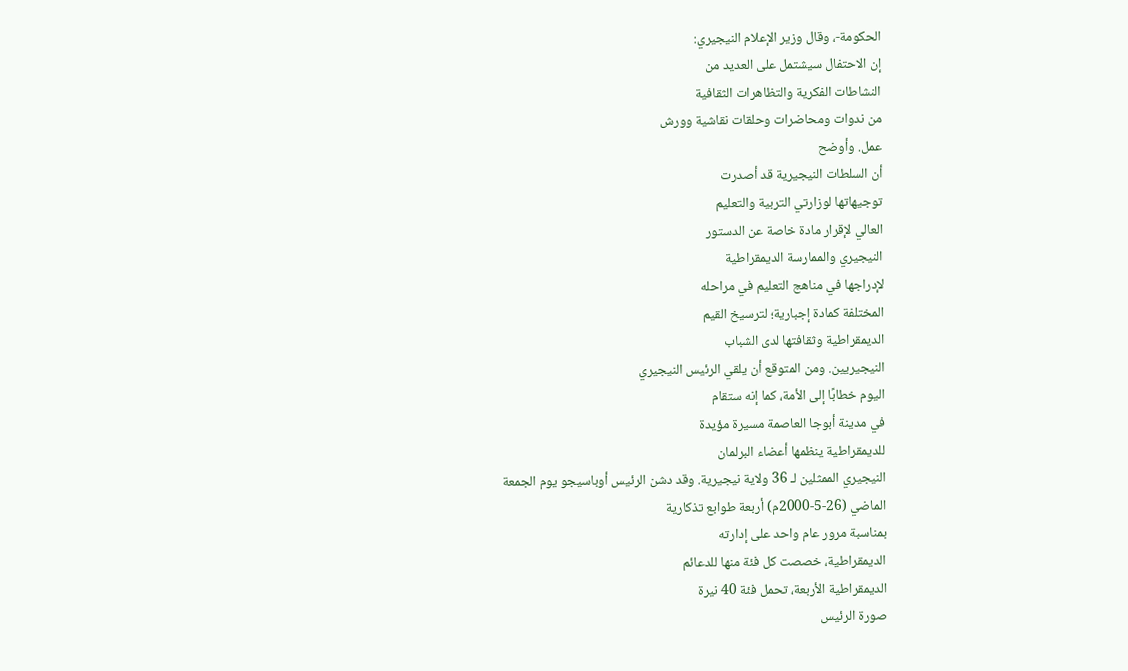الحكومة-، وقال وزير الإعلام النيجيري:
إن الاحتفال سيشتمل على العديد من
النشاطات الفكرية والتظاهرات الثقافية
من ندوات ومحاضرات وحلقات نقاشية وورش
عمل. وأوضح
أن السلطات النيجيرية قد أصدرت
توجيهاتها لوزارتي التربية والتعليم
العالي لإقرار مادة خاصة عن الدستور
النيجيري والممارسة الديمقراطية
لإدراجها في مناهج التعليم في مراحله
المختلفة كمادة إجبارية؛ لترسيخ القيم
الديمقراطية وثقافتها لدى الشباب
النيجيريين. ومن المتوقع أن يلقي الرئيس النيجيري
اليوم خطابًا إلى الأمة، كما إنه ستقام
في مدينة أبوجا العاصمة مسيرة مؤيدة
للديمقراطية ينظمها أعضاء البرلمان
النيجيري الممثلين لـ 36 ولاية نيجيرية. وقد دشن الرئيس أوباسيجو يوم الجمعة
الماضي (26-5-2000م) أربعة طوابع تذكارية
بمناسبة مرور عام واحد على إدارته
الديمقراطية، خصصت كل فئة منها للدعائم
الديمقراطية الأربعة، تحمل فئة 40 نيرة
صورة الرئيس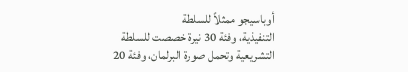أوباسيجو ممثلاً للسلطة
التنفيذية، وفئة 30 نيرة خصصت للسلطة
التشريعية وتحمل صورة البرلمان، وفئة 20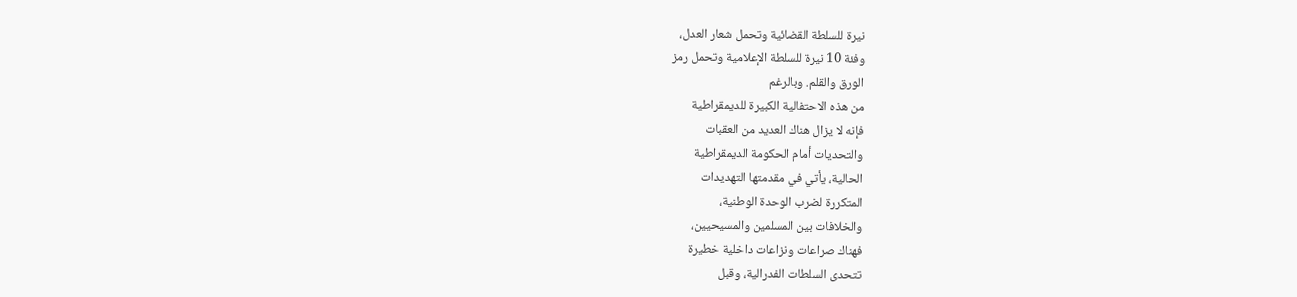نيرة للسلطة القضائية وتحمل شعار العدل،
وفئة 10 نيرة للسلطة الإعلامية وتحمل رمز
الورق والقلم. وبالرغم
من هذه الاحتفالية الكبيرة للديمقراطية
فإنه لا يزال هناك العديد من العقبات
والتحديات أمام الحكومة الديمقراطية
الحالية، يأتي في مقدمتها التهديدات
المتكررة لضرب الوحدة الوطنية،
والخلافات بين المسلمين والمسيحيين،
فهناك صراعات ونزاعات داخلية خطيرة
تتحدى السلطات الفدرالية، وقبل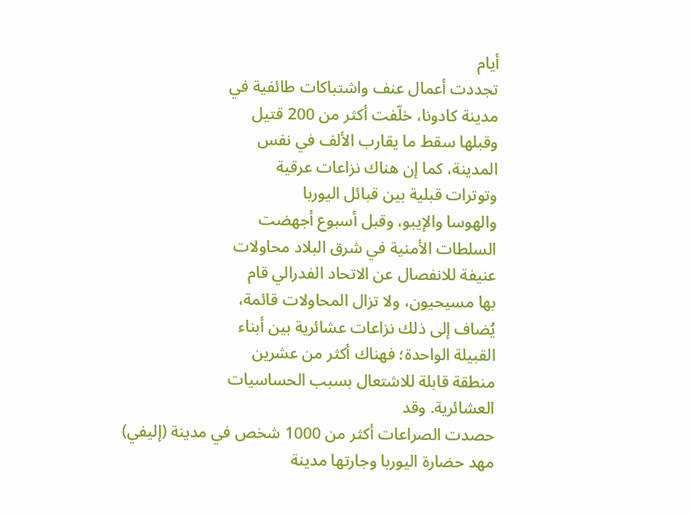أيام
تجددت أعمال عنف واشتباكات طائفية في
مدينة كادونا، خلّفت أكثر من 200 قتيل
وقبلها سقط ما يقارب الألف في نفس
المدينة، كما إن هناك نزاعات عرقية
وتوترات قبلية بين قبائل اليوربا
والهوسا والإيبو، وقبل أسبوع أجهضت
السلطات الأمنية في شرق البلاد محاولات
عنيفة للانفصال عن الاتحاد الفدرالي قام
بها مسيحيون، ولا تزال المحاولات قائمة،
يُضاف إلى ذلك نزاعات عشائرية بين أبناء
القبيلة الواحدة؛ فهناك أكثر من عشرين
منطقة قابلة للاشتعال بسبب الحساسيات
العشائرية. وقد
حصدت الصراعات أكثر من 1000 شخص في مدينة (إليفي)
مهد حضارة اليوربا وجارتها مدينة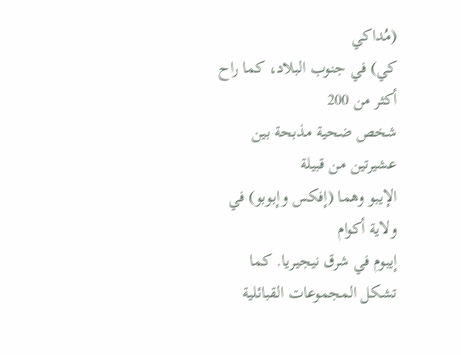(مُداكي
كي) في جنوب البلاد، كما راح أكثر من 200
شخص ضحية مذبحة بين عشيرتين من قبيلة
الإيبو وهما (إفكس وإبوبو) في ولاية أكوام
إيبوم في شرق نيجيريا. كما
تشكل المجموعات القبائلية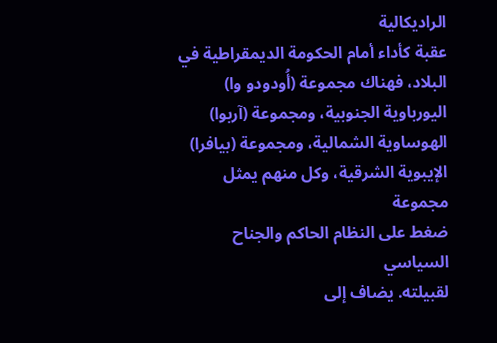الراديكالية
عقبة كأداء أمام الحكومة الديمقراطية في
البلاد، فهناك مجموعة (أُودودو وا)
اليورباوية الجنوبية، ومجموعة (آربوا)
الهوساوية الشمالية، ومجموعة (بيافرا)
الإيبوية الشرقية، وكل منهم يمثل مجموعة
ضغط على النظام الحاكم والجناح السياسي
لقبيلته. يضاف إلى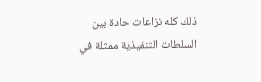ذلك كله نزاعات حادة بين
السلطات التنفيذية ممثلة في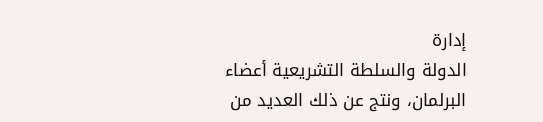إدارة
الدولة والسلطة التشريعية أعضاء
البرلمان، ونتج عن ذلك العديد من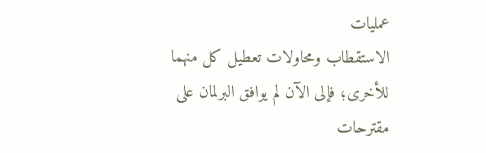عمليات
الاستقطاب ومحاولات تعطيل كل منهما
للأخرى؛ فإلى الآن لم يوافق البرلمان على
مقترحات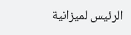الرئيس لميزانية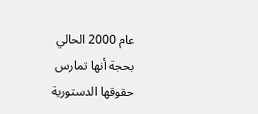عام 2000 الحالي
بحجة أنها تمارس حقوقها الدستورية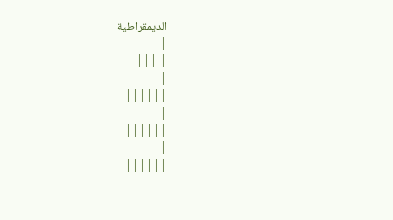الديمقراطية
|
| |||
|
||||||
|
||||||
|
||||||